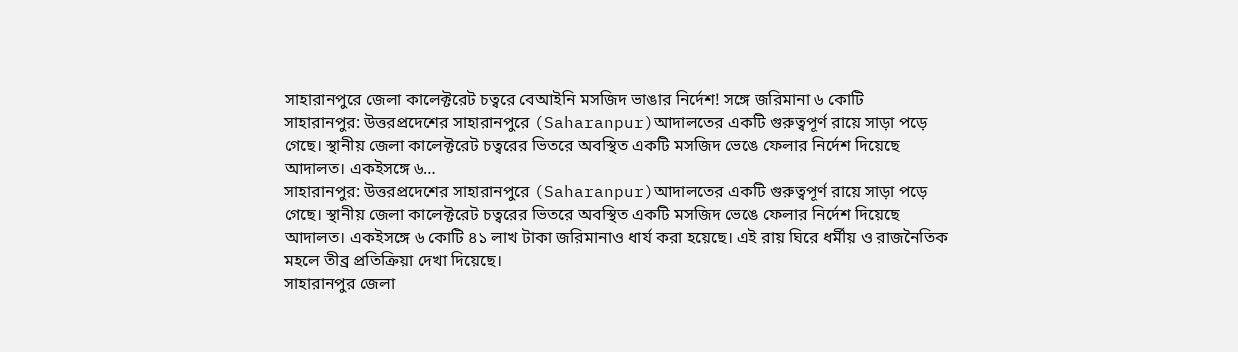সাহারানপুরে জেলা কালেক্টরেট চত্বরে বেআইনি মসজিদ ভাঙার নির্দেশ! সঙ্গে জরিমানা ৬ কোটি
সাহারানপুর: উত্তরপ্রদেশের সাহারানপুরে (Saharanpur)আদালতের একটি গুরুত্বপূর্ণ রায়ে সাড়া পড়ে গেছে। স্থানীয় জেলা কালেক্টরেট চত্বরের ভিতরে অবস্থিত একটি মসজিদ ভেঙে ফেলার নির্দেশ দিয়েছে আদালত। একইসঙ্গে ৬…
সাহারানপুর: উত্তরপ্রদেশের সাহারানপুরে (Saharanpur)আদালতের একটি গুরুত্বপূর্ণ রায়ে সাড়া পড়ে গেছে। স্থানীয় জেলা কালেক্টরেট চত্বরের ভিতরে অবস্থিত একটি মসজিদ ভেঙে ফেলার নির্দেশ দিয়েছে আদালত। একইসঙ্গে ৬ কোটি ৪১ লাখ টাকা জরিমানাও ধার্য করা হয়েছে। এই রায় ঘিরে ধর্মীয় ও রাজনৈতিক মহলে তীব্র প্রতিক্রিয়া দেখা দিয়েছে।
সাহারানপুর জেলা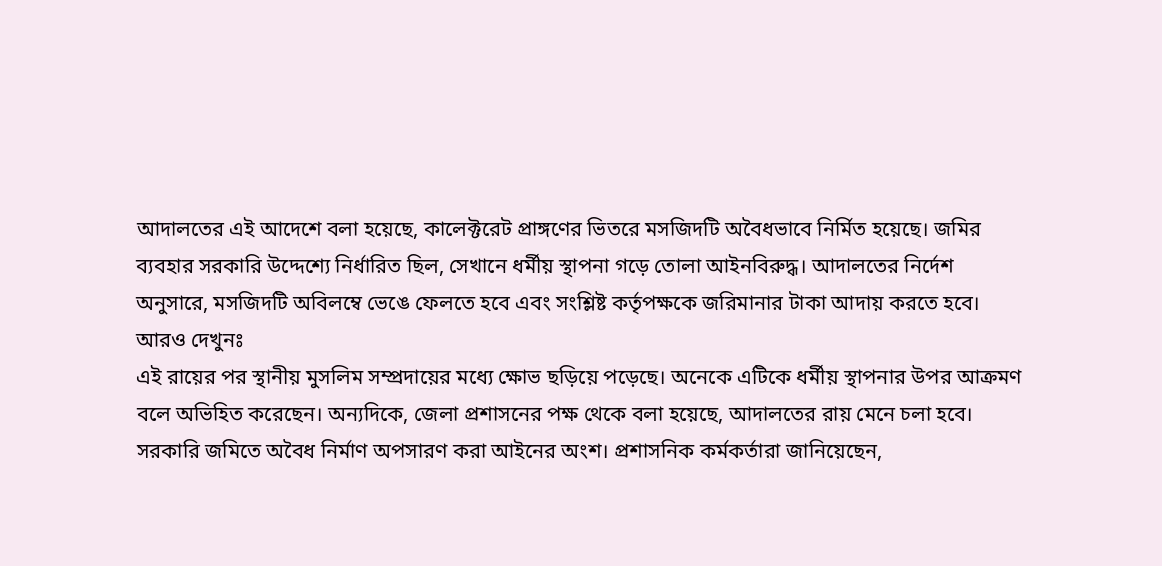আদালতের এই আদেশে বলা হয়েছে, কালেক্টরেট প্রাঙ্গণের ভিতরে মসজিদটি অবৈধভাবে নির্মিত হয়েছে। জমির ব্যবহার সরকারি উদ্দেশ্যে নির্ধারিত ছিল, সেখানে ধর্মীয় স্থাপনা গড়ে তোলা আইনবিরুদ্ধ। আদালতের নির্দেশ অনুসারে, মসজিদটি অবিলম্বে ভেঙে ফেলতে হবে এবং সংশ্লিষ্ট কর্তৃপক্ষকে জরিমানার টাকা আদায় করতে হবে।
আরও দেখুনঃ
এই রায়ের পর স্থানীয় মুসলিম সম্প্রদায়ের মধ্যে ক্ষোভ ছড়িয়ে পড়েছে। অনেকে এটিকে ধর্মীয় স্থাপনার উপর আক্রমণ বলে অভিহিত করেছেন। অন্যদিকে, জেলা প্রশাসনের পক্ষ থেকে বলা হয়েছে, আদালতের রায় মেনে চলা হবে। সরকারি জমিতে অবৈধ নির্মাণ অপসারণ করা আইনের অংশ। প্রশাসনিক কর্মকর্তারা জানিয়েছেন,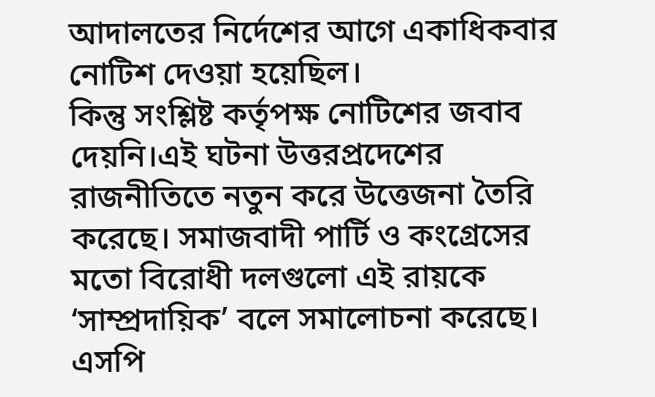আদালতের নির্দেশের আগে একাধিকবার নোটিশ দেওয়া হয়েছিল।
কিন্তু সংশ্লিষ্ট কর্তৃপক্ষ নোটিশের জবাব দেয়নি।এই ঘটনা উত্তরপ্রদেশের রাজনীতিতে নতুন করে উত্তেজনা তৈরি করেছে। সমাজবাদী পার্টি ও কংগ্রেসের মতো বিরোধী দলগুলো এই রায়কে ‘সাম্প্রদায়িক’ বলে সমালোচনা করেছে। এসপি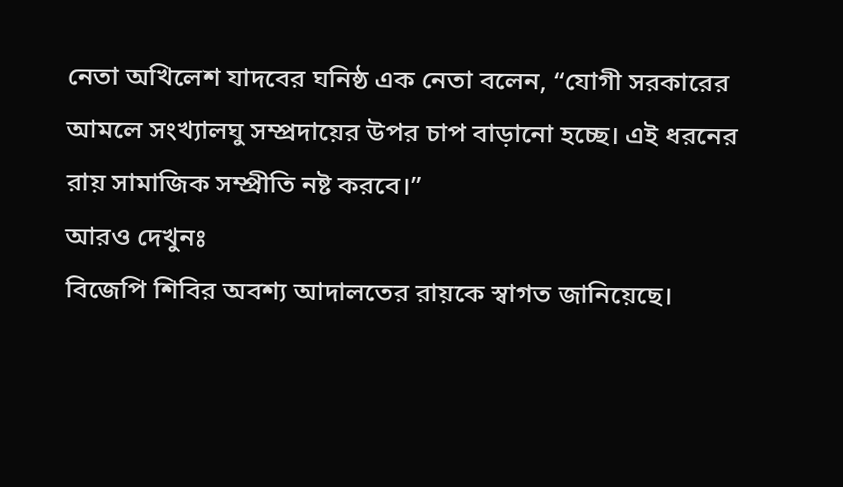নেতা অখিলেশ যাদবের ঘনিষ্ঠ এক নেতা বলেন, “যোগী সরকারের আমলে সংখ্যালঘু সম্প্রদায়ের উপর চাপ বাড়ানো হচ্ছে। এই ধরনের রায় সামাজিক সম্প্রীতি নষ্ট করবে।”
আরও দেখুনঃ
বিজেপি শিবির অবশ্য আদালতের রায়কে স্বাগত জানিয়েছে।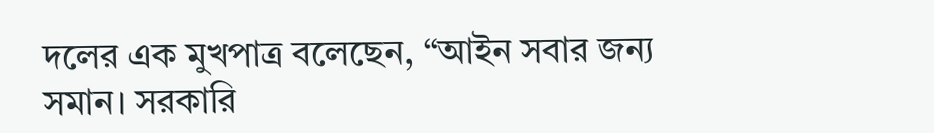দলের এক মুখপাত্র বলেছেন, “আইন সবার জন্য সমান। সরকারি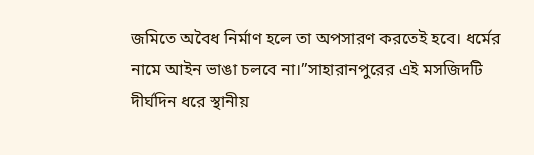জমিতে অবৈধ নির্মাণ হলে তা অপসারণ করতেই হবে। ধর্মের নামে আইন ভাঙা চলবে না।”সাহারানপুরের এই মসজিদটি দীর্ঘদিন ধরে স্থানীয়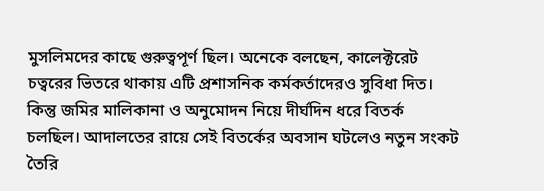মুসলিমদের কাছে গুরুত্বপূর্ণ ছিল। অনেকে বলছেন, কালেক্টরেট চত্বরের ভিতরে থাকায় এটি প্রশাসনিক কর্মকর্তাদেরও সুবিধা দিত।
কিন্তু জমির মালিকানা ও অনুমোদন নিয়ে দীর্ঘদিন ধরে বিতর্ক চলছিল। আদালতের রায়ে সেই বিতর্কের অবসান ঘটলেও নতুন সংকট তৈরি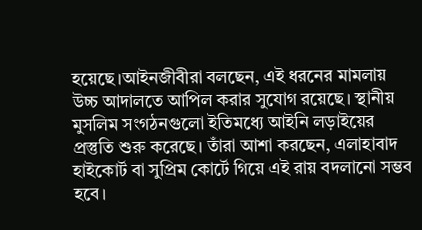হয়েছে।আইনজীবীরা বলছেন, এই ধরনের মামলায় উচ্চ আদালতে আপিল করার সুযোগ রয়েছে। স্থানীয় মুসলিম সংগঠনগুলো ইতিমধ্যে আইনি লড়াইয়ের প্রস্তুতি শুরু করেছে। তাঁরা আশা করছেন, এলাহাবাদ হাইকোর্ট বা সুপ্রিম কোর্টে গিয়ে এই রায় বদলানো সম্ভব হবে।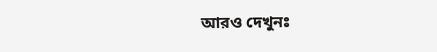আরও দেখুনঃ